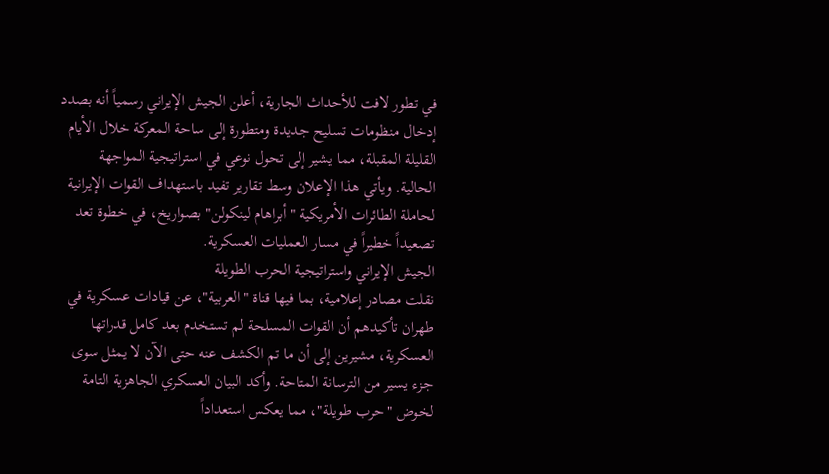في تطور لافت للأحداث الجارية، أعلن الجيش الإيراني رسمياً أنه بصدد إدخال منظومات تسليح جديدة ومتطورة إلى ساحة المعركة خلال الأيام القليلة المقبلة، مما يشير إلى تحول نوعي في استراتيجية المواجهة الحالية. ويأتي هذا الإعلان وسط تقارير تفيد باستهداف القوات الإيرانية لحاملة الطائرات الأمريكية "أبراهام لينكولن" بصواريخ، في خطوة تعد تصعيداً خطيراً في مسار العمليات العسكرية.
الجيش الإيراني واستراتيجية الحرب الطويلة
نقلت مصادر إعلامية، بما فيها قناة "العربية"، عن قيادات عسكرية في طهران تأكيدهم أن القوات المسلحة لم تستخدم بعد كامل قدراتها العسكرية، مشيرين إلى أن ما تم الكشف عنه حتى الآن لا يمثل سوى جزء يسير من الترسانة المتاحة. وأكد البيان العسكري الجاهزية التامة لخوض "حرب طويلة"، مما يعكس استعداداً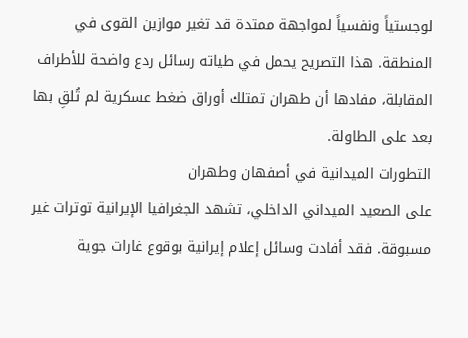لوجستياً ونفسياً لمواجهة ممتدة قد تغير موازين القوى في المنطقة. هذا التصريح يحمل في طياته رسائل ردع واضحة للأطراف المقابلة، مفادها أن طهران تمتلك أوراق ضغط عسكرية لم تُلقِ بها بعد على الطاولة.
التطورات الميدانية في أصفهان وطهران
على الصعيد الميداني الداخلي، تشهد الجغرافيا الإيرانية توترات غير مسبوقة. فقد أفادت وسائل إعلام إيرانية بوقوع غارات جوية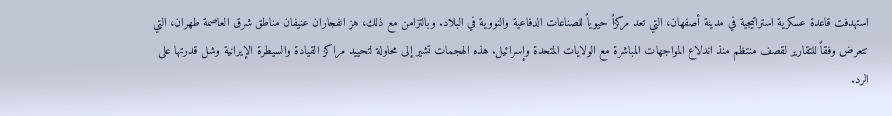استهدفت قاعدة عسكرية استراتيجية في مدينة أصفهان، التي تعد مركزاً حيوياً للصناعات الدفاعية والنووية في البلاد. وبالتزامن مع ذلك، هز انفجاران عنيفان مناطق شرق العاصمة طهران، التي تتعرض وفقاً للتقارير لقصف منتظم منذ اندلاع المواجهات المباشرة مع الولايات المتحدة وإسرائيل. هذه الهجمات تشير إلى محاولة لتحييد مراكز القيادة والسيطرة الإيرانية وشل قدرتها على الرد.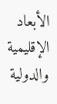الأبعاد الإقليمية والدولية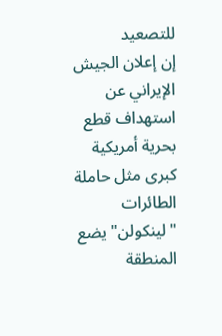للتصعيد
إن إعلان الجيش الإيراني عن استهداف قطع بحرية أمريكية كبرى مثل حاملة الطائرات "لينكولن" يضع المنطقة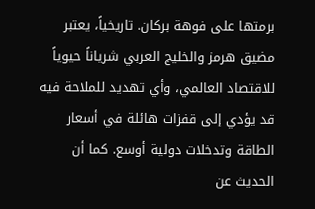برمتها على فوهة بركان. تاريخياً، يعتبر مضيق هرمز والخليج العربي شرياناً حيوياً للاقتصاد العالمي، وأي تهديد للملاحة فيه قد يؤدي إلى قفزات هائلة في أسعار الطاقة وتدخلات دولية أوسع. كما أن الحديث عن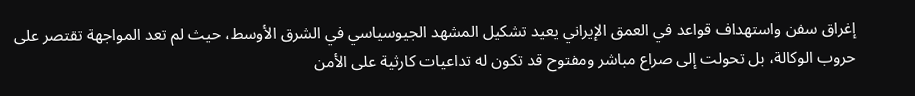إغراق سفن واستهداف قواعد في العمق الإيراني يعيد تشكيل المشهد الجيوسياسي في الشرق الأوسط، حيث لم تعد المواجهة تقتصر على حروب الوكالة، بل تحولت إلى صراع مباشر ومفتوح قد تكون له تداعيات كارثية على الأمن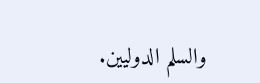والسلم الدوليين.